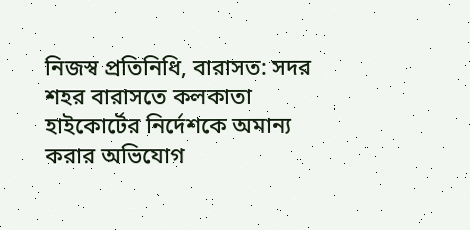নিজস্ব প্রতিনিধি, বারাসত: সদর শহর বারাসতে কলকাতা হাইকোর্টের নির্দেশকে অমান্য করার অভিযোগ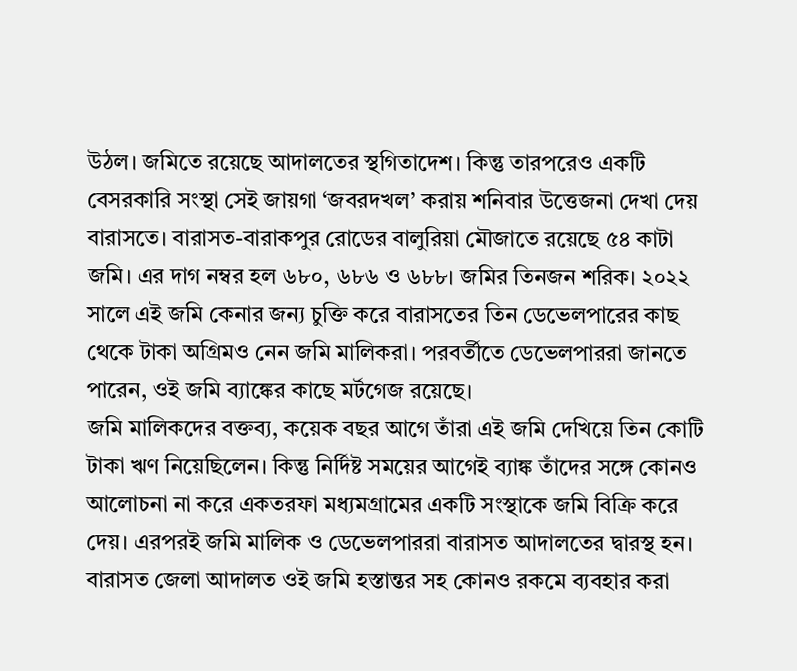উঠল। জমিতে রয়েছে আদালতের স্থগিতাদেশ। কিন্তু তারপরেও একটি বেসরকারি সংস্থা সেই জায়গা ‘জবরদখল’ করায় শনিবার উত্তেজনা দেখা দেয় বারাসতে। বারাসত-বারাকপুর রোডের বালুরিয়া মৌজাতে রয়েছে ৫৪ কাটা জমি। এর দাগ নম্বর হল ৬৮০, ৬৮৬ ও ৬৮৮। জমির তিনজন শরিক। ২০২২ সালে এই জমি কেনার জন্য চুক্তি করে বারাসতের তিন ডেভেলপারের কাছ থেকে টাকা অগ্রিমও নেন জমি মালিকরা। পরবর্তীতে ডেভেলপাররা জানতে পারেন, ওই জমি ব্যাঙ্কের কাছে মর্টগেজ রয়েছে।
জমি মালিকদের বক্তব্য, কয়েক বছর আগে তাঁরা এই জমি দেখিয়ে তিন কোটি টাকা ঋণ নিয়েছিলেন। কিন্তু নির্দিষ্ট সময়ের আগেই ব্যাঙ্ক তাঁদের সঙ্গে কোনও আলোচনা না করে একতরফা মধ্যমগ্রামের একটি সংস্থাকে জমি বিক্রি করে দেয়। এরপরই জমি মালিক ও ডেভেলপাররা বারাসত আদালতের দ্বারস্থ হন। বারাসত জেলা আদালত ওই জমি হস্তান্তর সহ কোনও রকমে ব্যবহার করা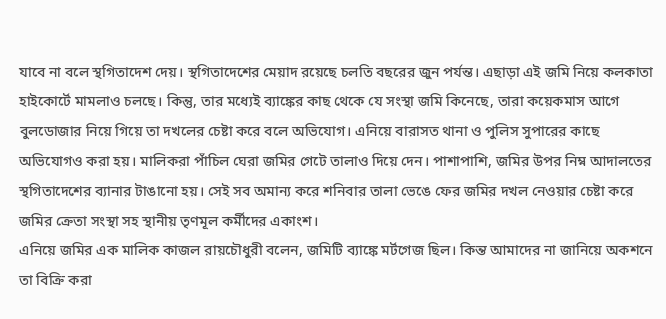যাবে না বলে স্থগিতাদেশ দেয়। স্থগিতাদেশের মেয়াদ রয়েছে চলতি বছরের জুন পর্যন্ত। এছাড়া এই জমি নিয়ে কলকাতা হাইকোর্টে মামলাও চলছে। কিন্তু, তার মধ্যেই ব্যাঙ্কের কাছ থেকে যে সংস্থা জমি কিনেছে, তারা কয়েকমাস আগে বুলডোজার নিয়ে গিয়ে তা দখলের চেষ্টা করে বলে অভিযোগ। এনিয়ে বারাসত থানা ও পুলিস সুপারের কাছে অভিযোগও করা হয়। মালিকরা পাঁচিল ঘেরা জমির গেটে তালাও দিয়ে দেন। পাশাপাশি, জমির উপর নিম্ন আদালতের স্থগিতাদেশের ব্যানার টাঙানো হয়। সেই সব অমান্য করে শনিবার তালা ভেঙে ফের জমির দখল নেওয়ার চেষ্টা করে জমির ক্রেতা সংস্থা সহ স্থানীয় তৃণমূল কর্মীদের একাংশ।
এনিয়ে জমির এক মালিক কাজল রায়চৌধুরী বলেন, জমিটি ব্যাঙ্কে মর্টগেজ ছিল। কিন্ত আমাদের না জানিয়ে অকশনে তা বিক্রি করা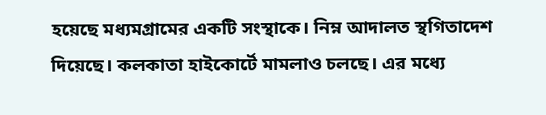হয়েছে মধ্যমগ্রামের একটি সংস্থাকে। নিম্ন আদালত স্থগিতাদেশ দিয়েছে। কলকাতা হাইকোর্টে মামলাও চলছে। এর মধ্যে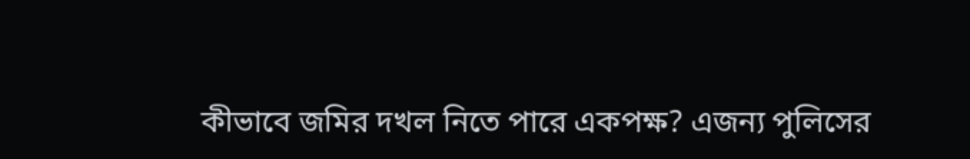কীভাবে জমির দখল নিতে পারে একপক্ষ? এজন্য পুলিসের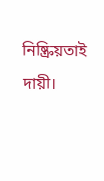নিষ্ক্রিয়তাই দায়ী।